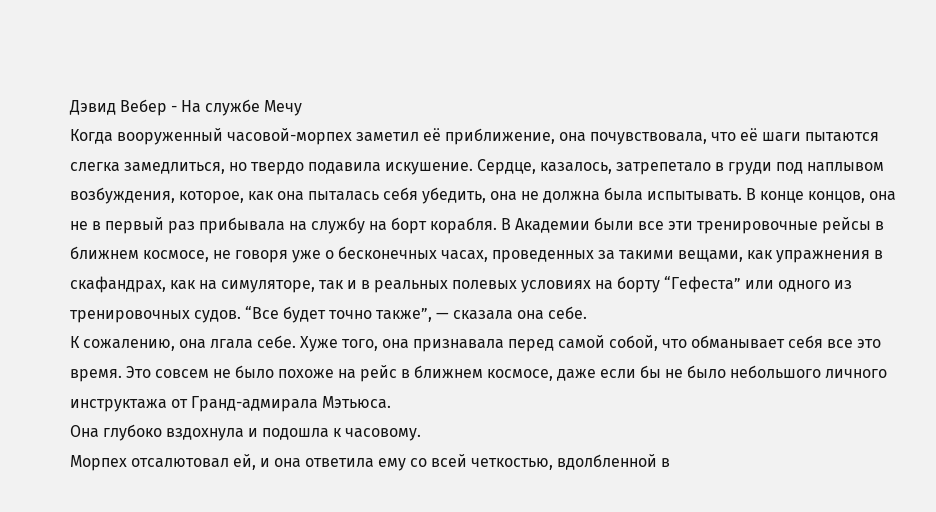Дэвид Вебер - На службе Мечу
Когда вооруженный часовой-морпех заметил её приближение, она почувствовала, что её шаги пытаются слегка замедлиться, но твердо подавила искушение. Сердце, казалось, затрепетало в груди под наплывом возбуждения, которое, как она пыталась себя убедить, она не должна была испытывать. В конце концов, она не в первый раз прибывала на службу на борт корабля. В Академии были все эти тренировочные рейсы в ближнем космосе, не говоря уже о бесконечных часах, проведенных за такими вещами, как упражнения в скафандрах, как на симуляторе, так и в реальных полевых условиях на борту “Гефеста” или одного из тренировочных судов. “Все будет точно также”, — сказала она себе.
К сожалению, она лгала себе. Хуже того, она признавала перед самой собой, что обманывает себя все это время. Это совсем не было похоже на рейс в ближнем космосе, даже если бы не было небольшого личного инструктажа от Гранд-адмирала Мэтьюса.
Она глубоко вздохнула и подошла к часовому.
Морпех отсалютовал ей, и она ответила ему со всей четкостью, вдолбленной в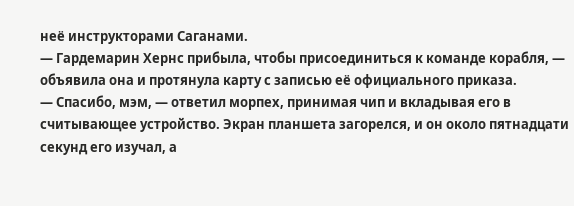неё инструкторами Саганами.
— Гардемарин Хернс прибыла, чтобы присоединиться к команде корабля, — объявила она и протянула карту с записью её официального приказа.
— Спасибо, мэм, — ответил морпех, принимая чип и вкладывая его в считывающее устройство. Экран планшета загорелся, и он около пятнадцати секунд его изучал, а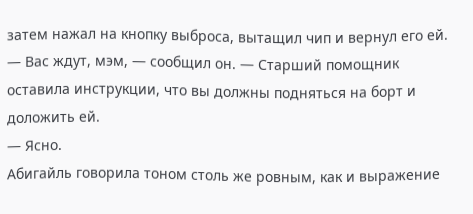затем нажал на кнопку выброса, вытащил чип и вернул его ей.
— Вас ждут, мэм, — сообщил он. — Старший помощник оставила инструкции, что вы должны подняться на борт и доложить ей.
— Ясно.
Абигайль говорила тоном столь же ровным, как и выражение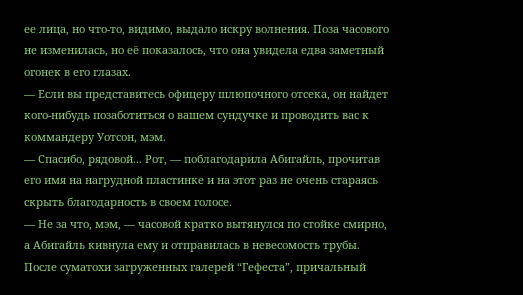ее лица, но что-то, видимо, выдало искру волнения. Поза часового не изменилась, но её показалось, что она увидела едва заметный огонек в его глазах.
— Если вы представитесь офицеру шлюпочного отсека, он найдет кого-нибудь позаботиться о вашем сундучке и проводить вас к коммандеру Уотсон, мэм.
— Спасибо, рядовой... Рот, — поблагодарила Абигайль, прочитав его имя на нагрудной пластинке и на этот раз не очень стараясь скрыть благодарность в своем голосе.
— Не за что, мэм, — часовой кратко вытянулся по стойке смирно, а Абигайль кивнула ему и отправилась в невесомость трубы.
После суматохи загруженных галерей “Гефеста”, причальный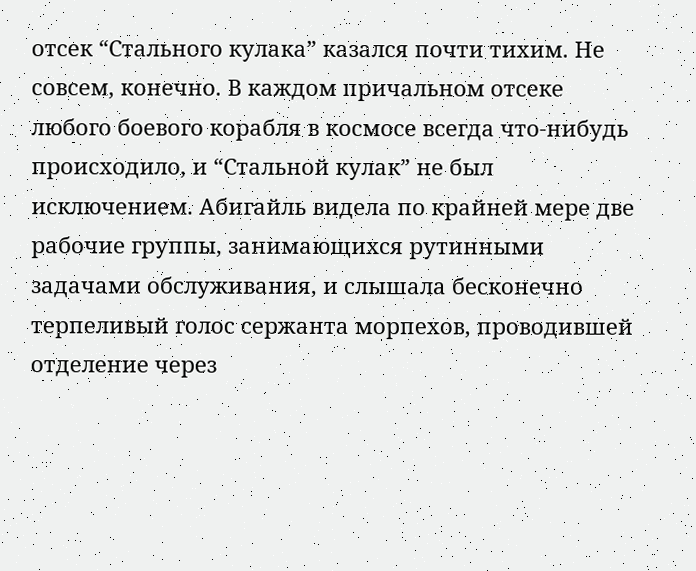отсек “Стального кулака” казался почти тихим. Не совсем, конечно. В каждом причальном отсеке любого боевого корабля в космосе всегда что-нибудь происходило, и “Стальной кулак” не был исключением. Абигайль видела по крайней мере две рабочие группы, занимающихся рутинными задачами обслуживания, и слышала бесконечно терпеливый голос сержанта морпехов, проводившей отделение через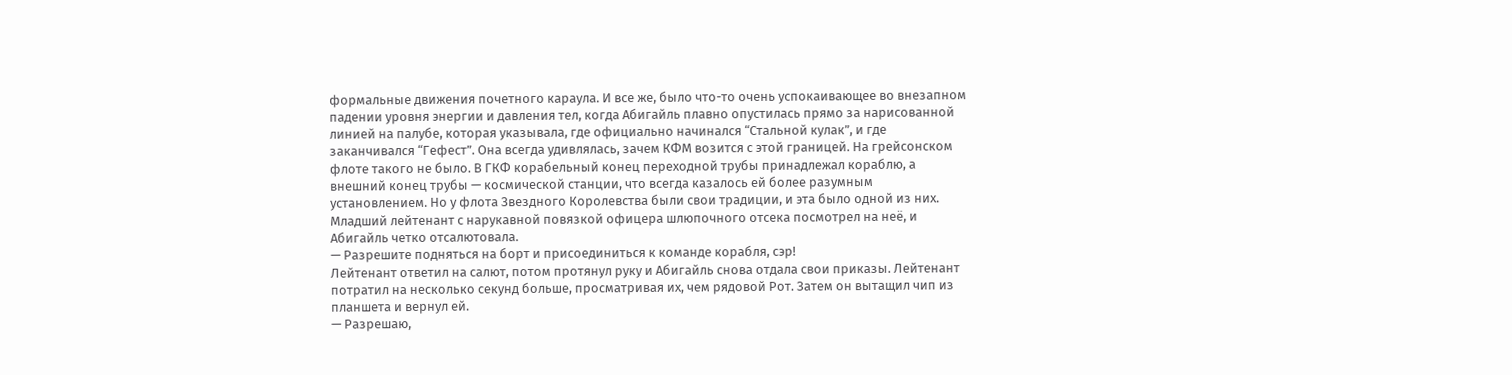формальные движения почетного караула. И все же, было что-то очень успокаивающее во внезапном падении уровня энергии и давления тел, когда Абигайль плавно опустилась прямо за нарисованной линией на палубе, которая указывала, где официально начинался “Стальной кулак”, и где заканчивался “Гефест”. Она всегда удивлялась, зачем КФМ возится с этой границей. На грейсонском флоте такого не было. В ГКФ корабельный конец переходной трубы принадлежал кораблю, а внешний конец трубы — космической станции, что всегда казалось ей более разумным установлением. Но у флота Звездного Королевства были свои традиции, и эта было одной из них.
Младший лейтенант с нарукавной повязкой офицера шлюпочного отсека посмотрел на неё, и Абигайль четко отсалютовала.
— Разрешите подняться на борт и присоединиться к команде корабля, сэр!
Лейтенант ответил на салют, потом протянул руку и Абигайль снова отдала свои приказы. Лейтенант потратил на несколько секунд больше, просматривая их, чем рядовой Рот. Затем он вытащил чип из планшета и вернул ей.
— Разрешаю,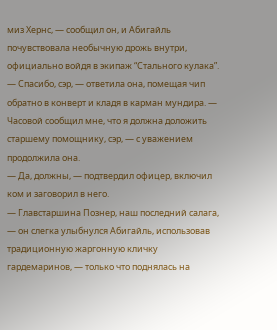миз Хернс, — сообщил он, и Абигайль почувствовала необычную дрожь внутри, официально войдя в экипаж “Стального кулака”.
— Спасибо, сэр, — ответила она, помещая чип обратно в конверт и кладя в карман мундира. — Часовой сообщил мне, что я должна доложить старшему помощнику, сэр, — с уважением продолжила она.
— Да, должны, — подтвердил офицер, включил ком и заговорил в него.
— Главстаршина Познер, наш последний салага, — он слегка улыбнулся Абигайль, использовав традиционную жаргонную кличку гардемаринов, — только что поднялась на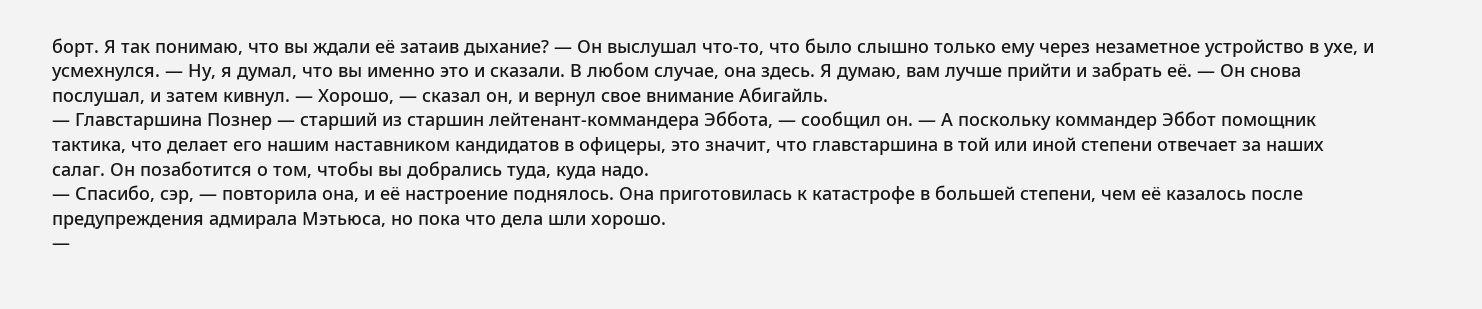борт. Я так понимаю, что вы ждали её затаив дыхание? — Он выслушал что-то, что было слышно только ему через незаметное устройство в ухе, и усмехнулся. — Ну, я думал, что вы именно это и сказали. В любом случае, она здесь. Я думаю, вам лучше прийти и забрать её. — Он снова послушал, и затем кивнул. — Хорошо, — сказал он, и вернул свое внимание Абигайль.
— Главстаршина Познер — старший из старшин лейтенант-коммандера Эббота, — сообщил он. — А поскольку коммандер Эббот помощник тактика, что делает его нашим наставником кандидатов в офицеры, это значит, что главстаршина в той или иной степени отвечает за наших салаг. Он позаботится о том, чтобы вы добрались туда, куда надо.
— Спасибо, сэр, — повторила она, и её настроение поднялось. Она приготовилась к катастрофе в большей степени, чем её казалось после предупреждения адмирала Мэтьюса, но пока что дела шли хорошо.
—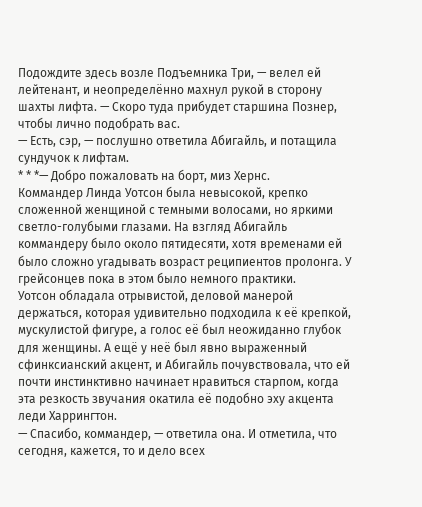Подождите здесь возле Подъемника Три, — велел ей лейтенант, и неопределённо махнул рукой в сторону шахты лифта. — Скоро туда прибудет старшина Познер, чтобы лично подобрать вас.
— Есть, сэр, — послушно ответила Абигайль, и потащила сундучок к лифтам.
* * *— Добро пожаловать на борт, миз Хернс.
Коммандер Линда Уотсон была невысокой, крепко сложенной женщиной с темными волосами, но яркими светло-голубыми глазами. На взгляд Абигайль коммандеру было около пятидесяти, хотя временами ей было сложно угадывать возраст реципиентов пролонга. У грейсонцев пока в этом было немного практики.
Уотсон обладала отрывистой, деловой манерой держаться, которая удивительно подходила к её крепкой, мускулистой фигуре, а голос её был неожиданно глубок для женщины. А ещё у неё был явно выраженный сфинксианский акцент, и Абигайль почувствовала, что ей почти инстинктивно начинает нравиться старпом, когда эта резкость звучания окатила её подобно эху акцента леди Харрингтон.
— Спасибо, коммандер, — ответила она. И отметила, что сегодня, кажется, то и дело всех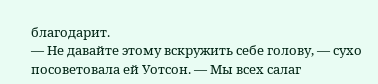благодарит.
— Не давайте этому вскружить себе голову, — сухо посоветовала ей Уотсон. — Мы всех салаг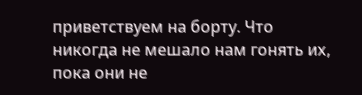приветствуем на борту. Что никогда не мешало нам гонять их, пока они не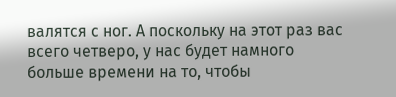валятся с ног. А поскольку на этот раз вас всего четверо, у нас будет намного больше времени на то, чтобы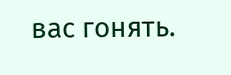вас гонять.